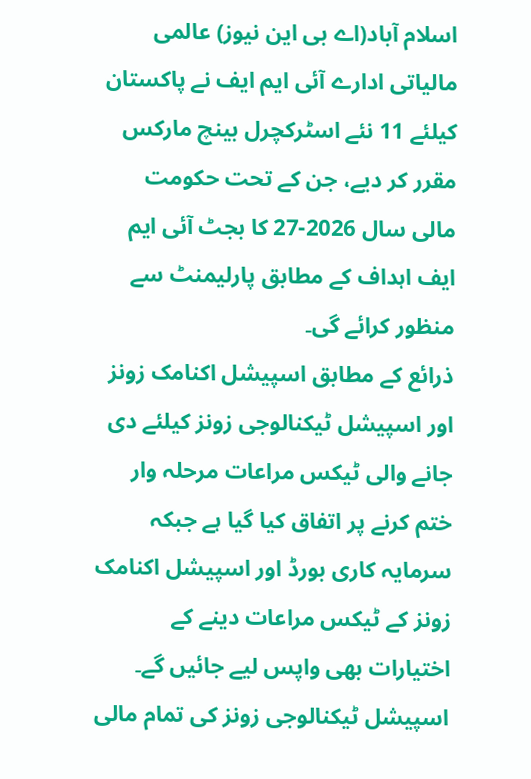اسلام آباد(اے بی این نیوز) عالمی مالیاتی ادارے آئی ایم ایف نے پاکستان کیلئے 11 نئے اسٹرکچرل بینچ مارکس مقرر کر دیے، جن کے تحت حکومت مالی سال 2026-27 کا بجٹ آئی ایم ایف اہداف کے مطابق پارلیمنٹ سے منظور کرائے گی۔
ذرائع کے مطابق اسپیشل اکنامک زونز اور اسپیشل ٹیکنالوجی زونز کیلئے دی جانے والی ٹیکس مراعات مرحلہ وار ختم کرنے پر اتفاق کیا گیا ہے جبکہ سرمایہ کاری بورڈ اور اسپیشل اکنامک زونز کے ٹیکس مراعات دینے کے اختیارات بھی واپس لیے جائیں گے۔ اسپیشل ٹیکنالوجی زونز کی تمام مالی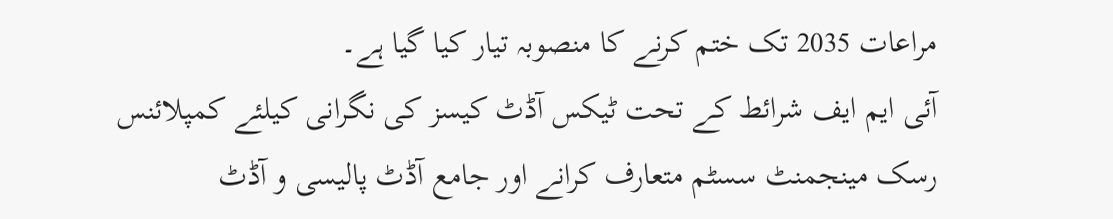مراعات 2035 تک ختم کرنے کا منصوبہ تیار کیا گیا ہے۔
آئی ایم ایف شرائط کے تحت ٹیکس آڈٹ کیسز کی نگرانی کیلئے کمپلائنس رسک مینجمنٹ سسٹم متعارف کرانے اور جامع آڈٹ پالیسی و آڈٹ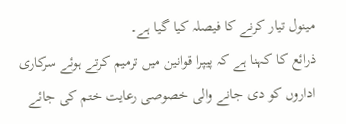مینول تیار کرنے کا فیصلہ کیا گیا ہے۔
ذرائع کا کہنا ہے کہ پیپرا قوانین میں ترمیم کرتے ہوئے سرکاری اداروں کو دی جانے والی خصوصی رعایت ختم کی جائے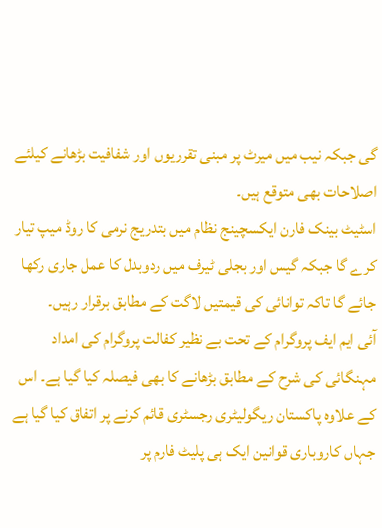گی جبکہ نیب میں میرٹ پر مبنی تقرریوں اور شفافیت بڑھانے کیلئے اصلاحات بھی متوقع ہیں۔
اسٹیٹ بینک فارن ایکسچینج نظام میں بتدریج نرمی کا روڈ میپ تیار کرے گا جبکہ گیس اور بجلی ٹیرف میں ردوبدل کا عمل جاری رکھا جائے گا تاکہ توانائی کی قیمتیں لاگت کے مطابق برقرار رہیں۔
آئی ایم ایف پروگرام کے تحت بے نظیر کفالت پروگرام کی امداد مہنگائی کی شرح کے مطابق بڑھانے کا بھی فیصلہ کیا گیا ہے۔ اس کے علاوہ پاکستان ریگولیٹری رجسٹری قائم کرنے پر اتفاق کیا گیا ہے جہاں کاروباری قوانین ایک ہی پلیٹ فارم پر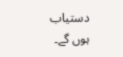دستیاب ہوں گے۔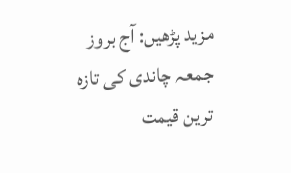مزید پڑھیں: آج بروز جمعہ چاندی کی تازہ ترین قیمت